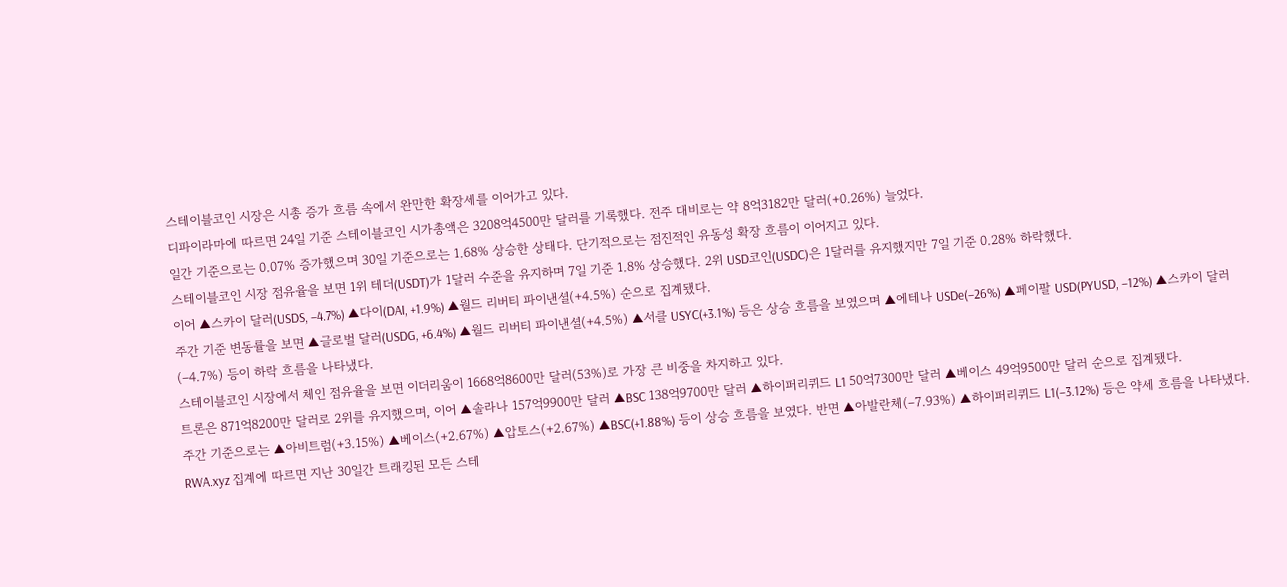스테이블코인 시장은 시총 증가 흐름 속에서 완만한 확장세를 이어가고 있다.
디파이라마에 따르면 24일 기준 스테이블코인 시가총액은 3208억4500만 달러를 기록했다. 전주 대비로는 약 8억3182만 달러(+0.26%) 늘었다.
일간 기준으로는 0.07% 증가했으며 30일 기준으로는 1.68% 상승한 상태다. 단기적으로는 점진적인 유동성 확장 흐름이 이어지고 있다.
스테이블코인 시장 점유율을 보면 1위 테더(USDT)가 1달러 수준을 유지하며 7일 기준 1.8% 상승했다. 2위 USD코인(USDC)은 1달러를 유지했지만 7일 기준 0.28% 하락했다.
이어 ▲스카이 달러(USDS, –4.7%) ▲다이(DAI, +1.9%) ▲월드 리버티 파이낸셜(+4.5%) 순으로 집계됐다.
주간 기준 변동률을 보면 ▲글로벌 달러(USDG, +6.4%) ▲월드 리버티 파이낸셜(+4.5%) ▲서클 USYC(+3.1%) 등은 상승 흐름을 보였으며 ▲에테나 USDe(–26%) ▲페이팔 USD(PYUSD, –12%) ▲스카이 달러(–4.7%) 등이 하락 흐름을 나타냈다.
스테이블코인 시장에서 체인 점유율을 보면 이더리움이 1668억8600만 달러(53%)로 가장 큰 비중을 차지하고 있다.
트론은 871억8200만 달러로 2위를 유지했으며, 이어 ▲솔라나 157억9900만 달러 ▲BSC 138억9700만 달러 ▲하이퍼리퀴드 L1 50억7300만 달러 ▲베이스 49억9500만 달러 순으로 집계됐다.
주간 기준으로는 ▲아비트럼(+3.15%) ▲베이스(+2.67%) ▲압토스(+2.67%) ▲BSC(+1.88%) 등이 상승 흐름을 보였다. 반면 ▲아발란체(–7.93%) ▲하이퍼리퀴드 L1(–3.12%) 등은 약세 흐름을 나타냈다.
RWA.xyz 집계에 따르면 지난 30일간 트래킹된 모든 스테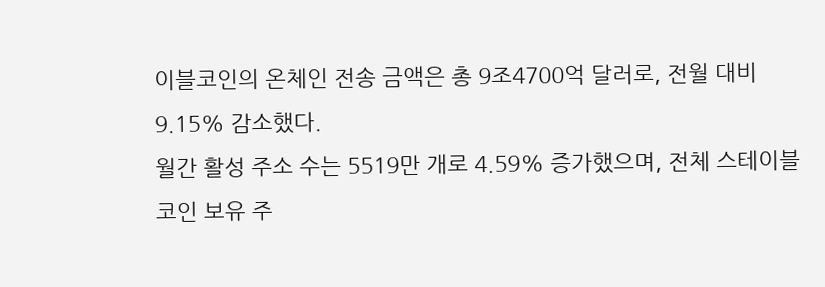이블코인의 온체인 전송 금액은 총 9조4700억 달러로, 전월 대비 9.15% 감소했다.
월간 활성 주소 수는 5519만 개로 4.59% 증가했으며, 전체 스테이블코인 보유 주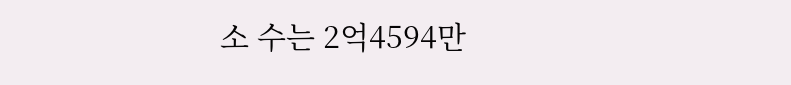소 수는 2억4594만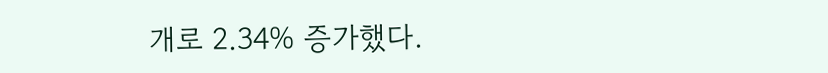개로 2.34% 증가했다.